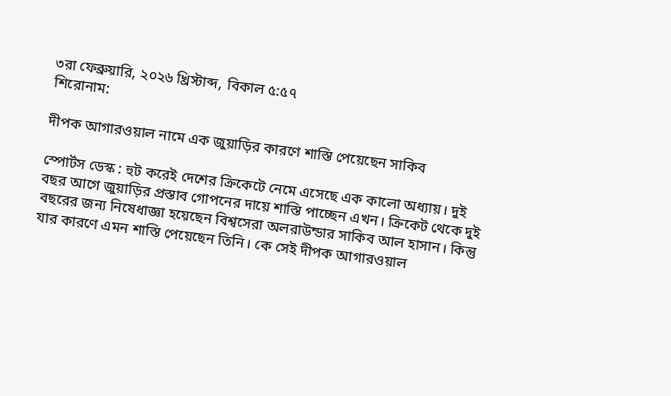৩রা ফেব্রুয়ারি, ২০২৬ খ্রিস্টাব্দ, বিকাল ৫:৫৭
শিরোনাম:

দীপক আগারওয়াল নামে এক জুয়াড়ির কারণে শাস্তি পেয়েছেন সাকিব

স্পোর্টস ডেস্ক : হুট করেই দেশের ক্রিকেটে নেমে এসেছে এক কালো অধ্যায়। দুই বছর আগে জুয়াড়ির প্রস্তাব গোপনের দায়ে শাস্তি পাচ্ছেন এখন। ক্রিকেট থেকে দুই বছরের জন্য নিষেধাজ্ঞা হয়েছেন বিশ্বসেরা অলরাউন্ডার সাকিব আল হাসান। কিন্তু যার কারণে এমন শাস্তি পেয়েছেন তিনি। কে সেই দীপক আগারওয়াল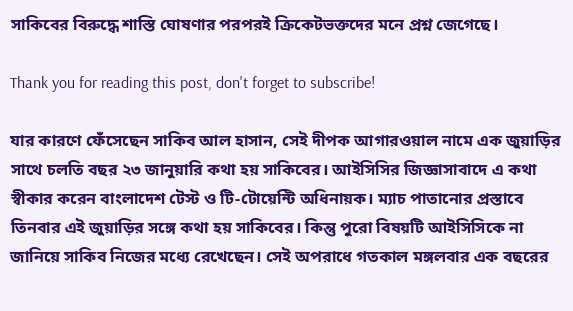সাকিবের বিরুদ্ধে শাস্তি ঘোষণার পরপরই ক্রিকেটভক্তদের মনে প্রশ্ন জেগেছে।

Thank you for reading this post, don't forget to subscribe!

যার কারণে ফেঁসেছেন সাকিব আল হাসান, সেই দীপক আগারওয়াল নামে এক জুয়াড়ির সাথে চলতি বছর ২৩ জানুয়ারি কথা হয় সাকিবের। আইসিসির জিজ্ঞাসাবাদে এ কথা স্বীকার করেন বাংলাদেশ টেস্ট ও টি-টোয়েন্টি অধিনায়ক। ম্যাচ পাতানোর প্রস্তাবে তিনবার এই জুয়াড়ির সঙ্গে কথা হয় সাকিবের। কিন্তু পুরো বিষয়টি আইসিসিকে না জানিয়ে সাকিব নিজের মধ্যে রেখেছেন। সেই অপরাধে গতকাল মঙ্গলবার এক বছরের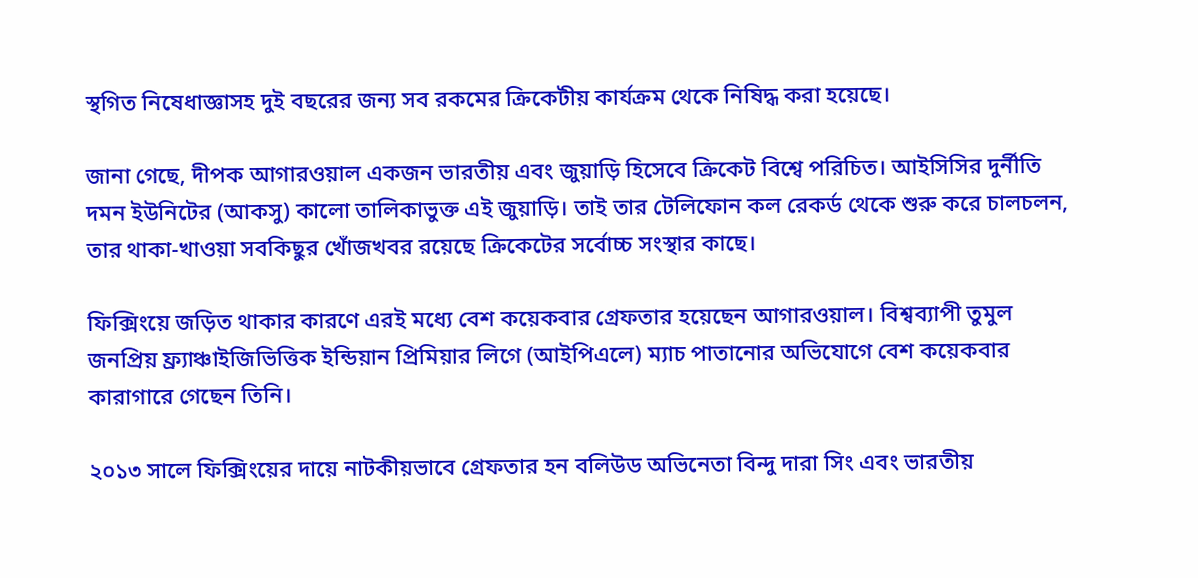স্থগিত নিষেধাজ্ঞাসহ দুই বছরের জন্য সব রকমের ক্রিকেটীয় কার্যক্রম থেকে নিষিদ্ধ করা হয়েছে।

জানা গেছে, দীপক আগারওয়াল একজন ভারতীয় এবং জুয়াড়ি হিসেবে ক্রিকেট বিশ্বে পরিচিত। আইসিসির দুর্নীতি দমন ইউনিটের (আকসু) কালো তালিকাভুক্ত এই জুয়াড়ি। তাই তার টেলিফোন কল রেকর্ড থেকে শুরু করে চালচলন, তার থাকা-খাওয়া সবকিছুর খোঁজখবর রয়েছে ক্রিকেটের সর্বোচ্চ সংস্থার কাছে।

ফিক্সিংয়ে জড়িত থাকার কারণে এরই মধ্যে বেশ কয়েকবার গ্রেফতার হয়েছেন আগারওয়াল। বিশ্বব্যাপী তুমুল জনপ্রিয় ফ্র্যাঞ্চাইজিভিত্তিক ইন্ডিয়ান প্রিমিয়ার লিগে (আইপিএলে) ম্যাচ পাতানোর অভিযোগে বেশ কয়েকবার কারাগারে গেছেন তিনি।

২০১৩ সালে ফিক্সিংয়ের দায়ে নাটকীয়ভাবে গ্রেফতার হন বলিউড অভিনেতা বিন্দু দারা সিং এবং ভারতীয়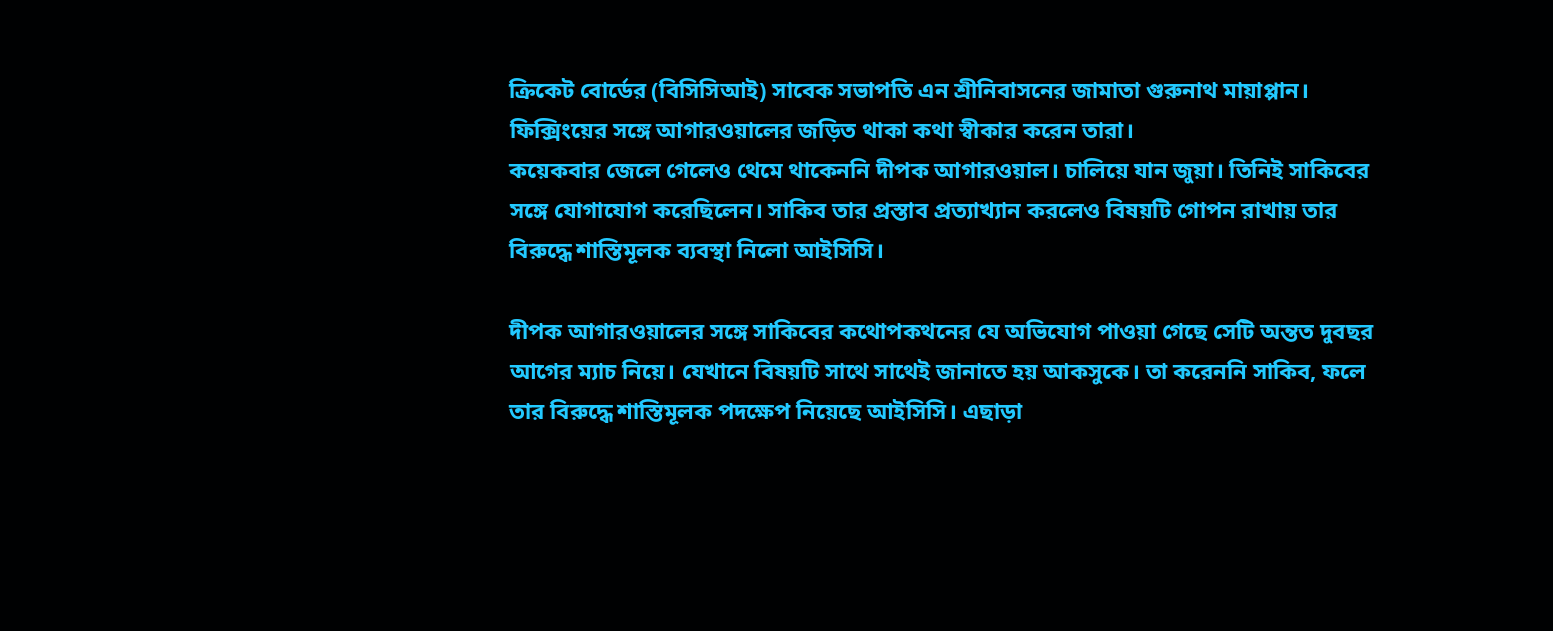ক্রিকেট বোর্ডের (বিসিসিআই) সাবেক সভাপতি এন শ্রীনিবাসনের জামাতা গুরুনাথ মায়াপ্পান। ফিক্সিংয়ের সঙ্গে আগারওয়ালের জড়িত থাকা কথা স্বীকার করেন তারা।
কয়েকবার জেলে গেলেও থেমে থাকেননি দীপক আগারওয়াল। চালিয়ে যান জুয়া। তিনিই সাকিবের সঙ্গে যোগাযোগ করেছিলেন। সাকিব তার প্রস্তাব প্রত্যাখ্যান করলেও বিষয়টি গোপন রাখায় তার বিরুদ্ধে শাস্তিমূলক ব্যবস্থা নিলো আইসিসি।

দীপক আগারওয়ালের সঙ্গে সাকিবের কথোপকথনের যে অভিযোগ পাওয়া গেছে সেটি অন্তত দুবছর আগের ম্যাচ নিয়ে। যেখানে বিষয়টি সাথে সাথেই জানাতে হয় আকসুকে। তা করেননি সাকিব, ফলে তার বিরুদ্ধে শাস্তিমূলক পদক্ষেপ নিয়েছে আইসিসি। এছাড়া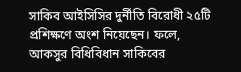সাকিব আইসিসির দুর্নীতি বিরোধী ২৫টি প্রশিক্ষণে অংশ নিয়েছেন। ফলে, আকসুর বিধিবিধান সাকিবের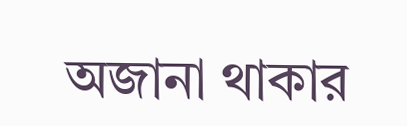অজানা থাকার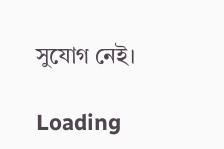সুযোগ নেই।

Loading